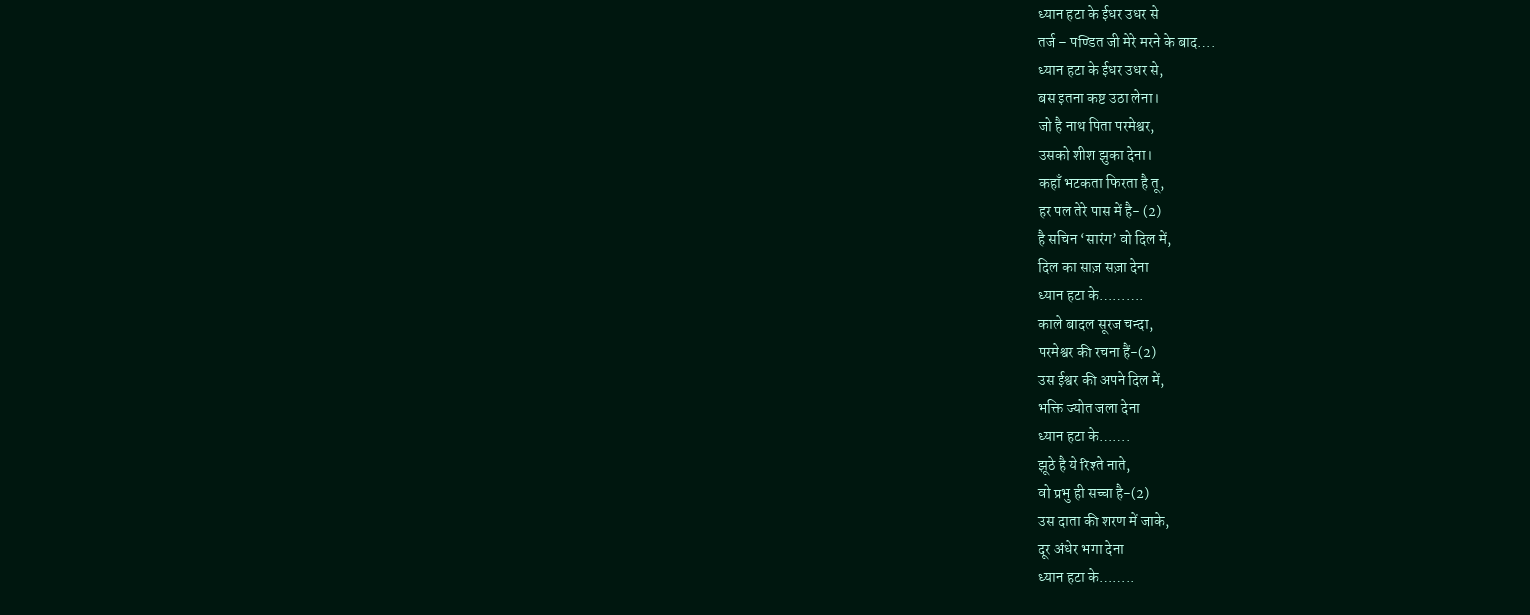ध्यान हटा के ईधर उधर से
तर्ज – पण्डित जी मेरे मरने के बाद….
ध्यान हटा के ईधर उधर से,
बस इतना कष्ट उठा लेना।
जो है नाथ पिता परमेश्वर,
उसको शीश झुका देना।
कहाँ भटकता फिरता है तू,
हर पल तेरे पास में है- (2)
है सचिन ‘सारंग’ वो दिल में,
दिल का साज़ सज़ा देना
ध्यान हटा के……….
काले बादल सूरज चन्दा,
परमेश्वर की रचना हैं-(2)
उस ईश्वर की अपने दिल में,
भक्ति ज्योत जला देना
ध्यान हटा के…….
झूठे है ये रिश्ते नाते,
वो प्रभु ही सच्चा है-(2)
उस दाता की शरण में जाके,
दूर अंधेर भगा देना
ध्यान हटा के……..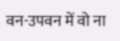वन-उपवन में वो ना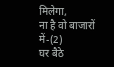मिलेगा,
ना है वो बाजारों में-(2)
घर बैठे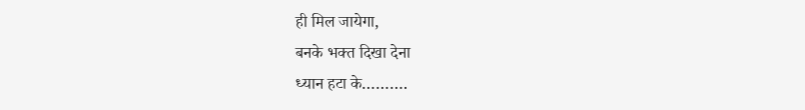ही मिल जायेगा,
बनके भक्त दिखा देना
ध्यान हटा के……….